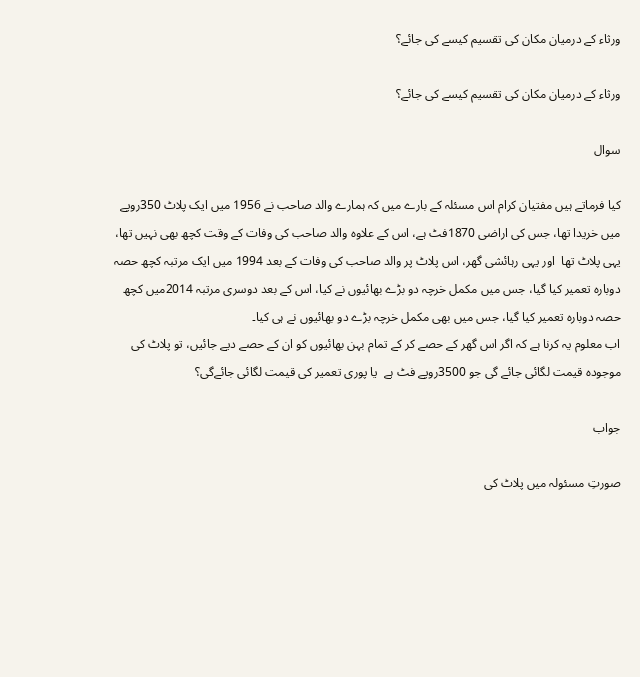ورثاء کے درمیان مکان کی تقسیم کیسے کی جائے؟

ورثاء کے درمیان مکان کی تقسیم کیسے کی جائے؟

سوال

کیا فرماتے ہیں مفتیان کرام اس مسئلہ کے بارے میں کہ ہمارے والد صاحب نے 1956 میں ایک پلاٹ 350روپے میں خریدا تھا، جس کی اراضی 1870فٹ ہے، اس کے علاوہ والد صاحب کی وفات کے وقت کچھ بھی نہیں تھا، یہی پلاٹ تھا  اور یہی رہائشی گھر، اس پلاٹ پر والد صاحب کی وفات کے بعد 1994 میں ایک مرتبہ کچھ حصہ دوبارہ تعمیر کیا گیا، جس میں مکمل خرچہ دو بڑے بھائیوں نے کیا، اس کے بعد دوسری مرتبہ 2014میں کچھ حصہ دوبارہ تعمیر کیا گیا، جس میں بھی مکمل خرچہ بڑے دو بھائیوں نے ہی کیا۔
اب معلوم یہ کرنا ہے کہ اگر اس گھر کے حصے کر کے تمام بہن بھائیوں کو ان کے حصے دیے جائیں، تو پلاٹ کی موجودہ قیمت لگائی جائے گی جو 3500روپے فٹ ہے  یا پوری تعمیر کی قیمت لگائی جائےگی؟

جواب

صورتِ مسئولہ میں پلاٹ کی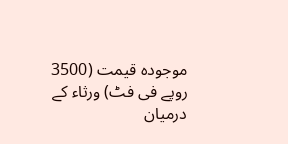موجودہ قیمت (3500 روپے فی فٹ) ورثاء کے درمیان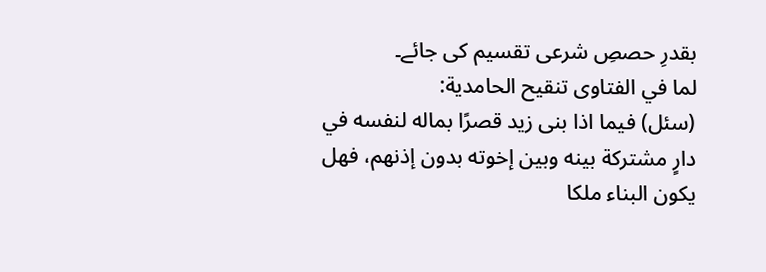بقدرِ حصصِ شرعی تقسیم کی جائے۔
لما في الفتاوى تنقيح الحامدية:
(سئل) فيما اذا بنى زيد قصرًا بماله لنفسه في دارٍ مشتركة بينه وبين إخوته بدون إذنهم، فهل يكون البناء ملكا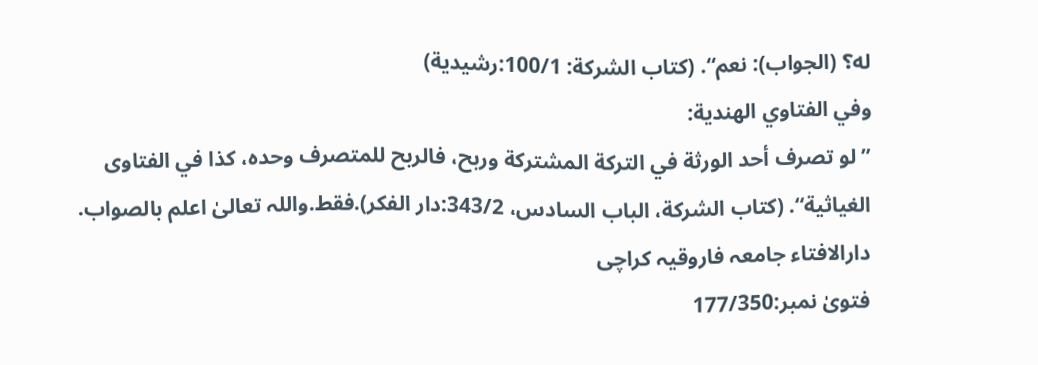له؟ (الجواب): نعم“. (كتاب الشركة: 100/1:رشيدية)
وفي الفتاوي الهندية:
”لو تصرف أحد الورثة في التركة المشتركة وربح، فالربح للمتصرف وحده، كذا في الفتاوى الغياثية“. (كتاب الشركة، الباب السادس، 343/2:دار الفكر).فقط.واللہ تعالیٰ اعلم بالصواب.
دارالافتاء جامعہ فاروقیہ کراچی
فتویٰ نمبر:177/350